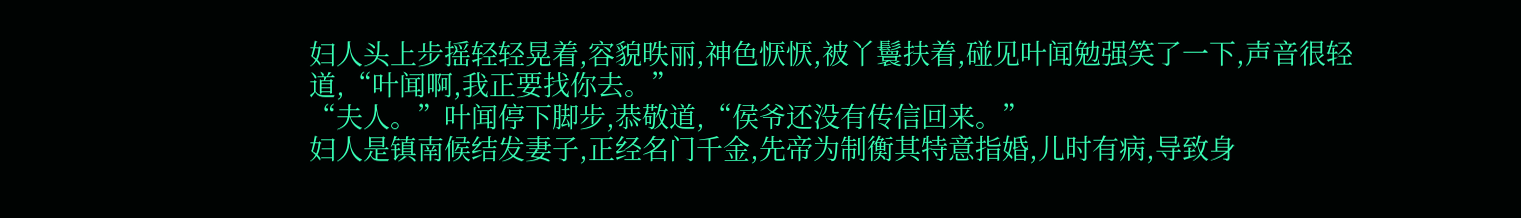妇人头上步摇轻轻晃着,容貌昳丽,神色恹恹,被丫鬟扶着,碰见叶闻勉强笑了一下,声音很轻道,“叶闻啊,我正要找你去。”
“夫人。”叶闻停下脚步,恭敬道,“侯爷还没有传信回来。”
妇人是镇南候结发妻子,正经名门千金,先帝为制衡其特意指婚,儿时有病,导致身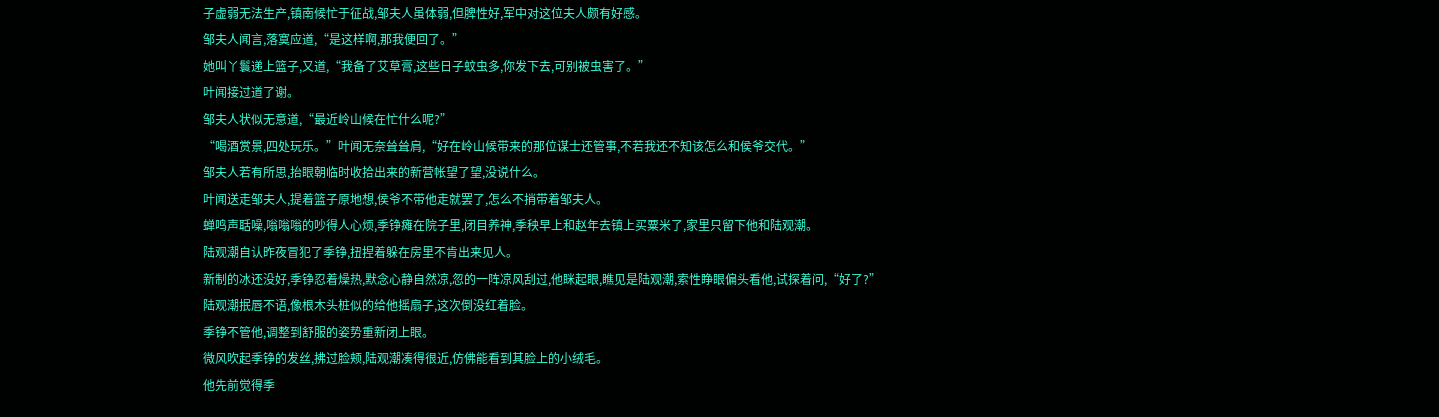子虚弱无法生产,镇南候忙于征战,邹夫人虽体弱,但脾性好,军中对这位夫人颇有好感。
邹夫人闻言,落寞应道,“是这样啊,那我便回了。”
她叫丫鬟递上篮子,又道,“我备了艾草膏,这些日子蚊虫多,你发下去,可别被虫害了。”
叶闻接过道了谢。
邹夫人状似无意道,“最近岭山候在忙什么呢?”
“喝酒赏景,四处玩乐。”叶闻无奈耸耸肩,“好在岭山候带来的那位谋士还管事,不若我还不知该怎么和侯爷交代。”
邹夫人若有所思,抬眼朝临时收拾出来的新营帐望了望,没说什么。
叶闻送走邹夫人,提着篮子原地想,侯爷不带他走就罢了,怎么不捎带着邹夫人。
蝉鸣声聒噪,嗡嗡嗡的吵得人心烦,季铮瘫在院子里,闭目养神,季秧早上和赵年去镇上买粟米了,家里只留下他和陆观潮。
陆观潮自认昨夜冒犯了季铮,扭捏着躲在房里不肯出来见人。
新制的冰还没好,季铮忍着燥热,默念心静自然凉,忽的一阵凉风刮过,他眯起眼,瞧见是陆观潮,索性睁眼偏头看他,试探着问,“好了?”
陆观潮抿唇不语,像根木头桩似的给他摇扇子,这次倒没红着脸。
季铮不管他,调整到舒服的姿势重新闭上眼。
微风吹起季铮的发丝,拂过脸颊,陆观潮凑得很近,仿佛能看到其脸上的小绒毛。
他先前觉得季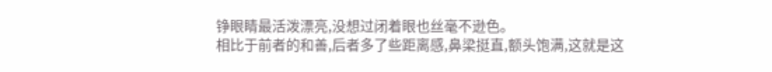铮眼睛最活泼漂亮,没想过闭着眼也丝毫不逊色。
相比于前者的和善,后者多了些距离感,鼻梁挺直,额头饱满,这就是这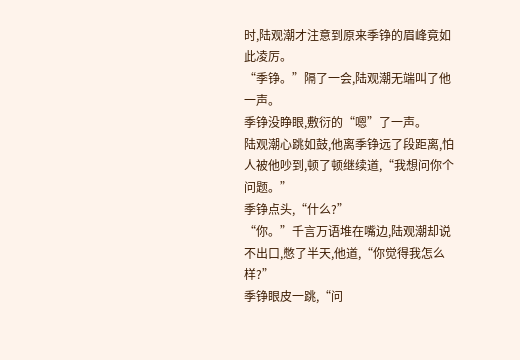时,陆观潮才注意到原来季铮的眉峰竟如此凌厉。
“季铮。”隔了一会,陆观潮无端叫了他一声。
季铮没睁眼,敷衍的“嗯”了一声。
陆观潮心跳如鼓,他离季铮远了段距离,怕人被他吵到,顿了顿继续道,“我想问你个问题。”
季铮点头,“什么?”
“你。”千言万语堆在嘴边,陆观潮却说不出口,憋了半天,他道,“你觉得我怎么样?”
季铮眼皮一跳,“问